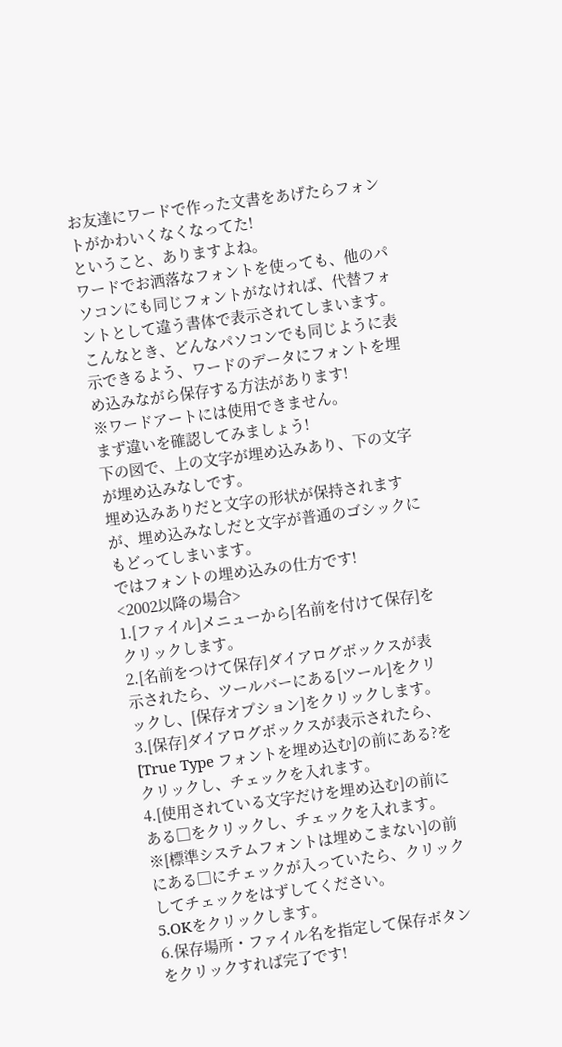お友達にワードで作った文書をあげたらフォントがかわいくなくなってた!
ということ、ありますよね。
ワードでお洒落なフォントを使っても、他のパソコンにも同じフォントがなければ、代替フォントとして違う書体で表示されてしまいます。
こんなとき、どんなパソコンでも同じように表示できるよう、ワードのデータにフォントを埋め込みながら保存する方法があります!
※ワードアートには使用できません。
まず違いを確認してみましょう!
下の図で、上の文字が埋め込みあり、下の文字が埋め込みなしです。
埋め込みありだと文字の形状が保持されますが、埋め込みなしだと文字が普通のゴシックにもどってしまいます。
ではフォントの埋め込みの仕方です!
<2002以降の場合>
1.[ファイル]メニューから[名前を付けて保存]をクリックします。
2.[名前をつけて保存]ダイアログボックスが表示されたら、ツールバーにある[ツール]をクリックし、[保存オプション]をクリックします。
3.[保存]ダイアログボックスが表示されたら、[True Type フォントを埋め込む]の前にある?をクリックし、チェックを入れます。
4.[使用されている文字だけを埋め込む]の前にある□をクリックし、チェックを入れます。
※[標準システムフォントは埋めこまない]の前にある□にチェックが入っていたら、クリックしてチェックをはずしてください。
5.OKをクリックします。
6.保存場所・ファイル名を指定して保存ボタンをクリックすれば完了です!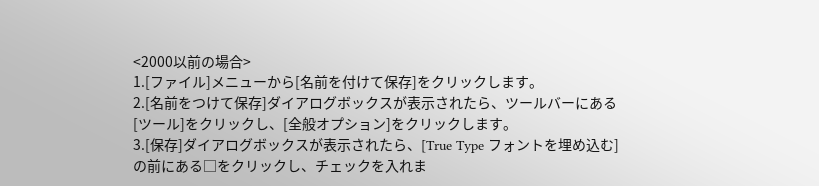<2000以前の場合>
1.[ファイル]メニューから[名前を付けて保存]をクリックします。
2.[名前をつけて保存]ダイアログボックスが表示されたら、ツールバーにある[ツール]をクリックし、[全般オプション]をクリックします。
3.[保存]ダイアログボックスが表示されたら、[True Type フォントを埋め込む]の前にある□をクリックし、チェックを入れま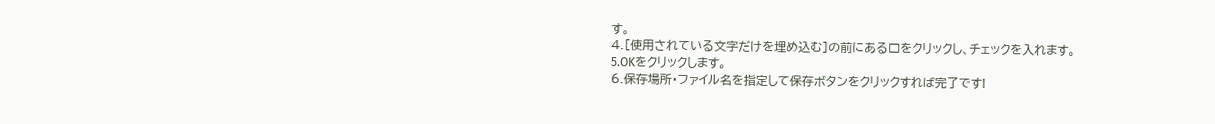す。
4.[使用されている文字だけを埋め込む]の前にある□をクリックし、チェックを入れます。
5.OKをクリックします。
6.保存場所・ファイル名を指定して保存ボタンをクリックすれば完了です!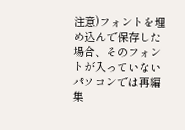注意)フォントを埋め込んで保存した場合、そのフォントが入っていないパソコンでは再編集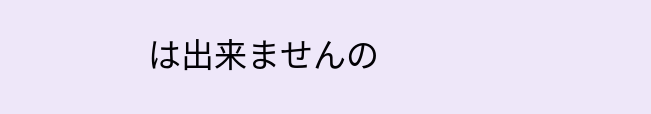は出来ませんの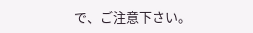で、ご注意下さい。